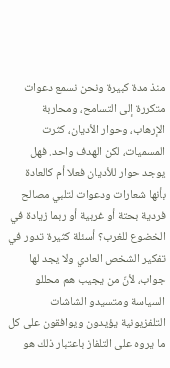منذ مدة كبيرة ونحن نسمع دعوات متكررة إلى التسامح، ومحاربة الإرهاب، وحوار الأديان، كثرت المسميات، لكن الهدف واحد. فهل يوجد حوار للأديان فعلا أم كالعادة بأنها شعارات ودعوات لتلبي مصالح فردية بحتة أو غربية أو ربما زيادة في الخضوع للغرب؟ أسئلة كثيرة تدور في تفكير الشخص العادي ولا يجد لها جواب، لأنّ من يجيب هم محللو السياسة ومتسيدو الشاشات التلفزيونية يؤيدون ويوافقون على كل ما يروه على التلفاز باعتبار ذلك هو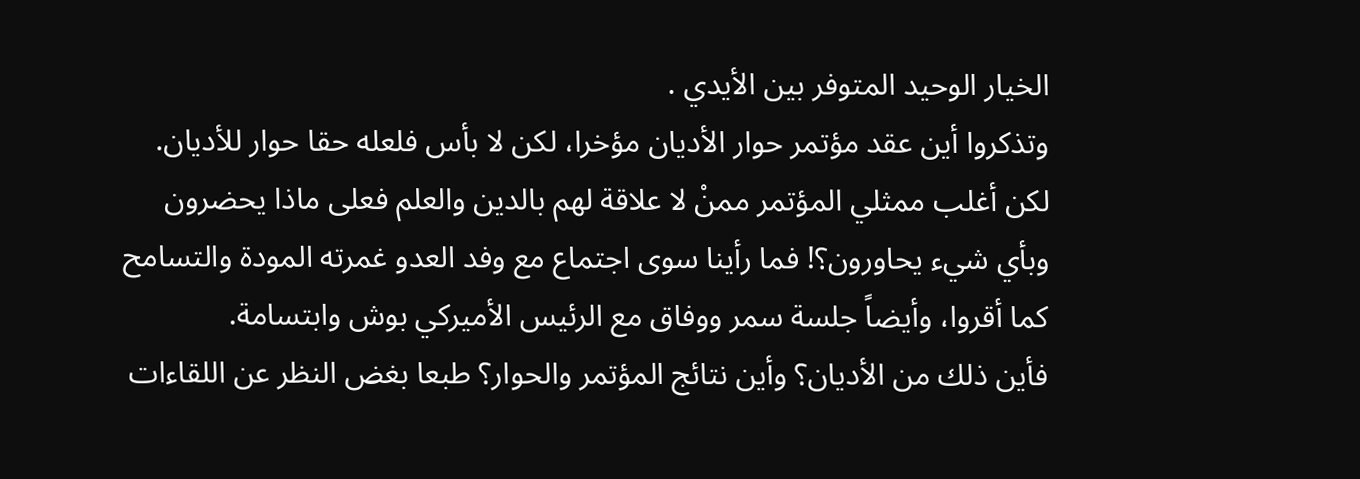الخيار الوحيد المتوفر بين الأيدي .
وتذكروا أين عقد مؤتمر حوار الأديان مؤخرا، لكن لا بأس فلعله حقا حوار للأديان. لكن أغلب ممثلي المؤتمر ممنْ لا علاقة لهم بالدين والعلم فعلى ماذا يحضرون وبأي شيء يحاورون؟! فما رأينا سوى اجتماع مع وفد العدو غمرته المودة والتسامح كما أقروا، وأيضاً جلسة سمر ووفاق مع الرئيس الأميركي بوش وابتسامة.
فأين ذلك من الأديان؟ وأين نتائج المؤتمر والحوار؟ طبعا بغض النظر عن اللقاءات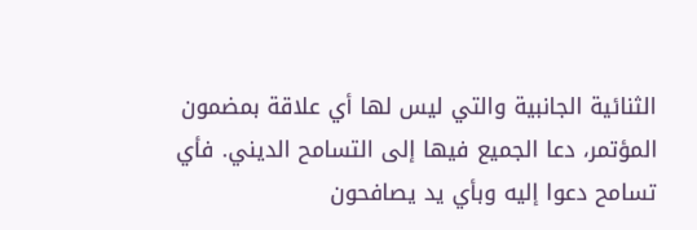الثنائية الجانبية والتي ليس لها أي علاقة بمضمون المؤتمر، دعا الجميع فيها إلى التسامح الديني. فأي تسامح دعوا إليه وبأي يد يصافحون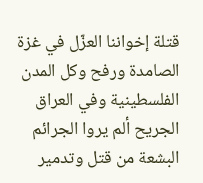قتلة إخواننا العزّل في غزة الصامدة ورفح وكل المدن الفلسطينية وفي العراق الجريح ألم يروا الجرائم البشعة من قتل وتدمير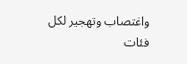واغتصاب وتهجير لكل فئات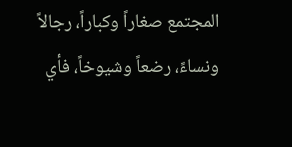المجتمع صغاراً وكباراً، رجالاً ونساءً، رضعاً وشيوخاً، فأي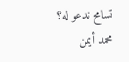تسامح ندعو له؟
محمد أيمن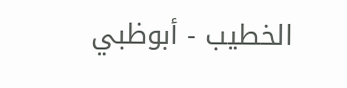الخطيب - أبوظبي